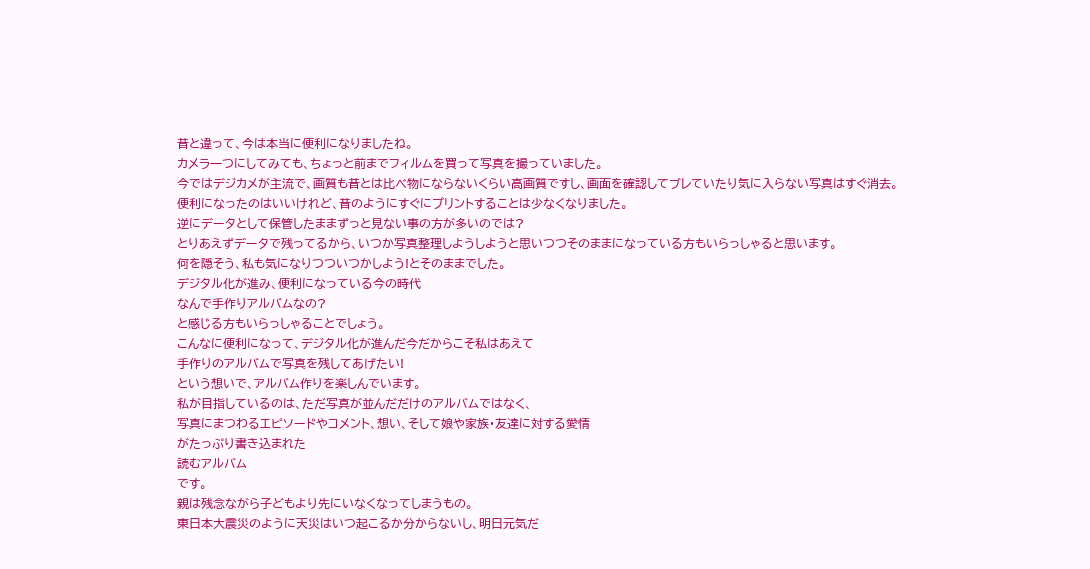昔と違って、今は本当に便利になりましたね。
カメラ一つにしてみても、ちょっと前までフィルムを買って写真を撮っていました。
今ではデジカメが主流で、画質も昔とは比べ物にならないくらい高画質ですし、画面を確認してブレていたり気に入らない写真はすぐ消去。
便利になったのはいいけれど、昔のようにすぐにプリントすることは少なくなりました。
逆にデータとして保管したままずっと見ない事の方が多いのでは?
とりあえずデータで残ってるから、いつか写真整理しようしようと思いつつそのままになっている方もいらっしゃると思います。
何を隠そう、私も気になりつついつかしよう!とそのままでした。
デジタル化が進み、便利になっている今の時代
なんで手作りアルバムなの?
と感じる方もいらっしゃることでしょう。
こんなに便利になって、デジタル化が進んだ今だからこそ私はあえて
手作りのアルバムで写真を残してあげたい!
という想いで、アルバム作りを楽しんでいます。
私が目指しているのは、ただ写真が並んだだけのアルバムではなく、
写真にまつわるエピソードやコメント、想い、そして娘や家族・友達に対する愛情
がたっぷり書き込まれた
読むアルバム
です。
親は残念ながら子どもより先にいなくなってしまうもの。
東日本大震災のように天災はいつ起こるか分からないし、明日元気だ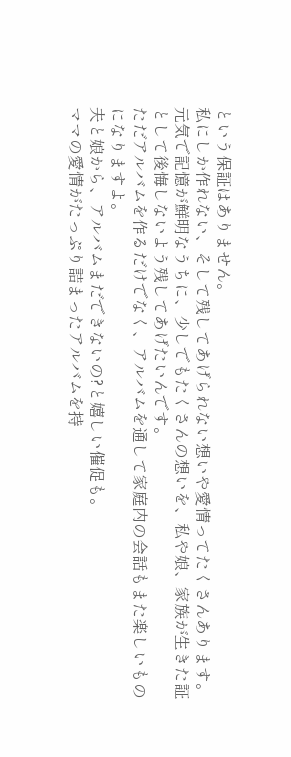という保証はありません。
私にしか作れない、そして残してあげられない想いや愛情ってたくさんあります。
元気で記憶が鮮明なうちに、少しでもたくさんの想いを、私や娘、家族が生きた証として後悔しないよう残してあげたいんです。
ただアルバムを作るだけでなく、アルバムを通して家庭内の会話もまた楽しいものになりますよ。
夫と娘から、アルバムまだできないの?と嬉しい催促も。
ママの愛情がたっぷり詰まったアルバムを持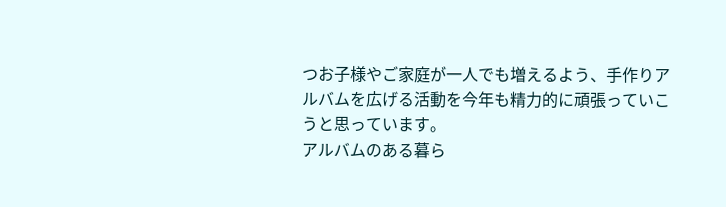つお子様やご家庭が一人でも増えるよう、手作りアルバムを広げる活動を今年も精力的に頑張っていこうと思っています。
アルバムのある暮ら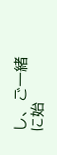し、ご一緒に始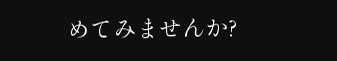めてみませんか?